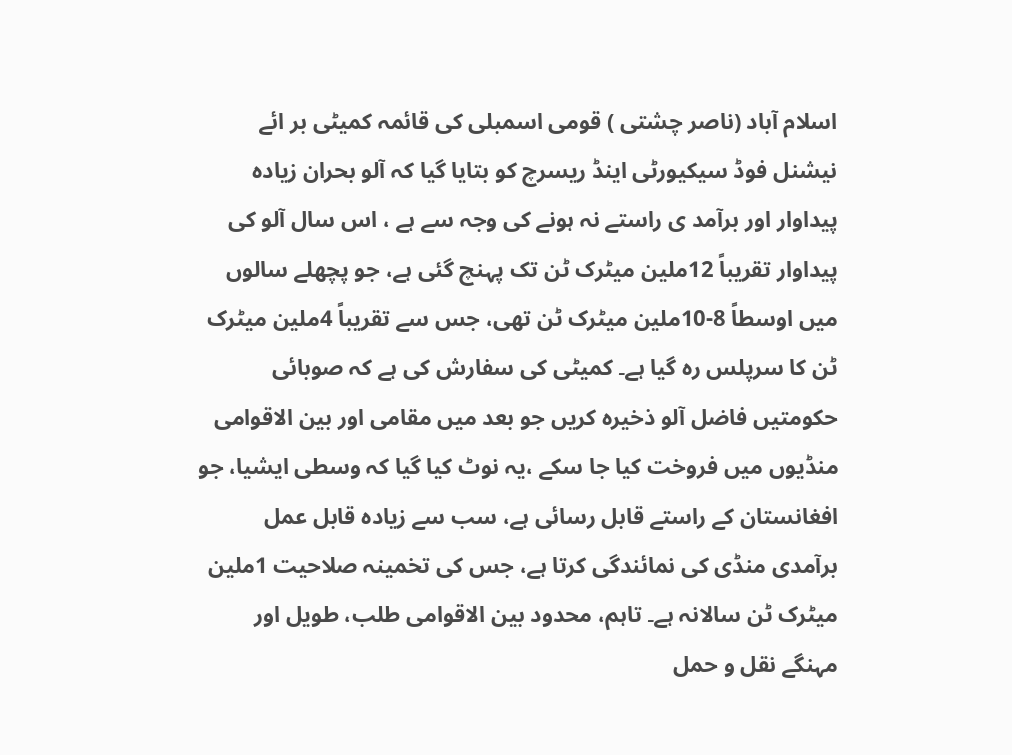اسلام آباد (ناصر چشتی ) قومی اسمبلی کی قائمہ کمیٹی بر ائے نیشنل فوڈ سیکیورٹی اینڈ ریسرچ کو بتایا گیا کہ آلو بحران زیادہ پیداوار اور برآمد ی راستے نہ ہونے کی وجہ سے ہے ، اس سال آلو کی پیداوار تقریباً 12ملین میٹرک ٹن تک پہنچ گئی ہے، جو پچھلے سالوں میں اوسطاً 8-10ملین میٹرک ٹن تھی، جس سے تقریباً 4ملین میٹرک ٹن کا سرپلس رہ گیا ہے۔ کمیٹی کی سفارش کی ہے کہ صوبائی حکومتیں فاضل آلو ذخیرہ کریں جو بعد میں مقامی اور بین الاقوامی منڈیوں میں فروخت کیا جا سکے ،یہ نوٹ کیا گیا کہ وسطی ایشیا، جو افغانستان کے راستے قابل رسائی ہے، سب سے زیادہ قابل عمل برآمدی منڈی کی نمائندگی کرتا ہے، جس کی تخمینہ صلاحیت 1ملین میٹرک ٹن سالانہ ہے۔ تاہم، محدود بین الاقوامی طلب، طویل اور مہنگے نقل و حمل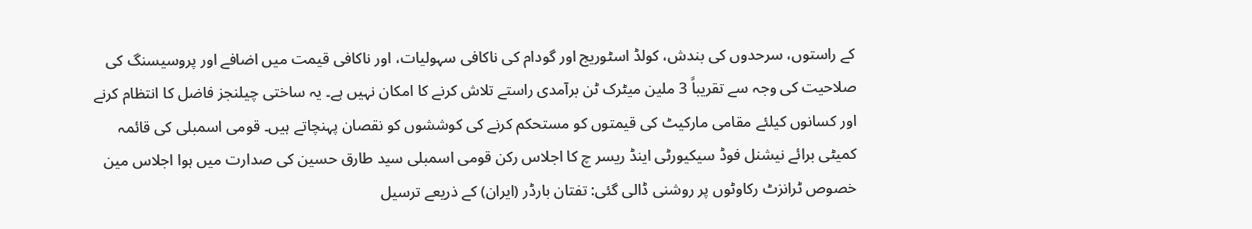کے راستوں، سرحدوں کی بندش، کولڈ اسٹوریج اور گودام کی ناکافی سہولیات، اور ناکافی قیمت میں اضافے اور پروسیسنگ کی صلاحیت کی وجہ سے تقریباً 3 ملین میٹرک ٹن برآمدی راستے تلاش کرنے کا امکان نہیں ہے۔ یہ ساختی چیلنجز فاضل کا انتظام کرنے اور کسانوں کیلئے مقامی مارکیٹ کی قیمتوں کو مستحکم کرنے کی کوششوں کو نقصان پہنچاتے ہیں۔ قومی اسمبلی کی قائمہ کمیٹی برائے نیشنل فوڈ سیکیورٹی اینڈ ریسر چ کا اجلاس رکن قومی اسمبلی سید طارق حسین کی صدارت میں ہوا اجلاس مین خصوص ٹرانزٹ رکاوٹوں پر روشنی ڈالی گئی: تفتان بارڈر (ایران) کے ذریعے ترسیل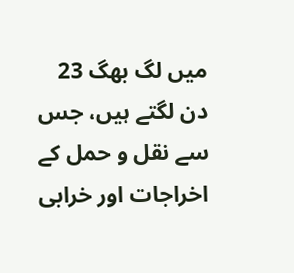میں لگ بھگ 23 دن لگتے ہیں، جس سے نقل و حمل کے اخراجات اور خرابی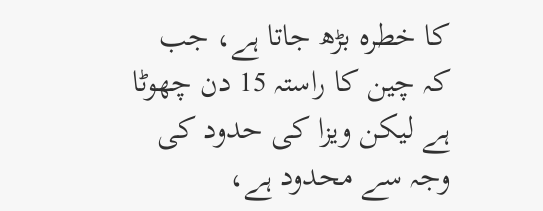کا خطرہ بڑھ جاتا ہے، جب کہ چین کا راستہ 15 دن چھوٹا ہے لیکن ویزا کی حدود کی وجہ سے محدود ہے،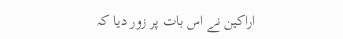اراکین نے اس بات پر زور دیا کہ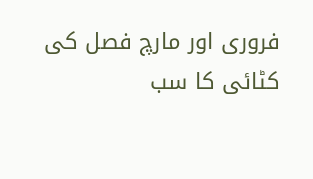فروری اور مارچ فصل کی کٹائی کا سب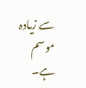سے زیادہ موسم ہے۔